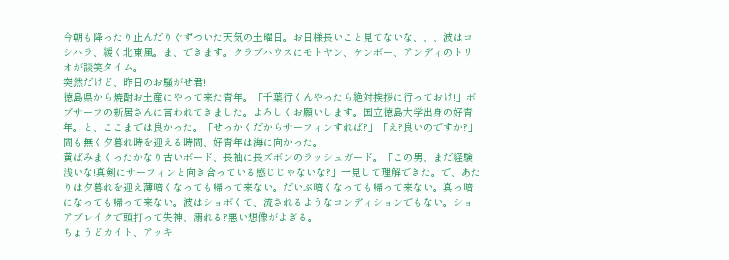今朝も降ったり止んだりぐずついた天気の土曜日。お日様長いこと見てないな、、、波はコシハラ、緩く北東風。ま、できます。クラブハウスにモトヤン、ケンボー、アンディのトリオが談笑タイム。
突然だけど、昨日のお騒がせ君!
徳島県から焼酎お土産にやって来た青年。「千葉行くんやったら絶対挨拶に行っておけ!」ボブサーフの新居さんに言われてきました。よろしくお願いします。国立徳島大学出身の好青年。と、ここまでは良かった。「せっかくだからサーフィンすれば?」「え?良いのですか?」間も無く夕暮れ時を迎える時間、好青年は海に向かった。
黄ばみまくったかなり古いボード、長袖に長ズボンのラッシュガード。「この男、まだ経験浅いな!真剣にサーフィンと向き合っている感じじゃないな?」一見して理解できた。で、あたりは夕暮れを迎え薄暗くなっても帰って来ない。だいぶ暗くなっても帰って来ない。真っ暗になっても帰って来ない。波はショボくて、流されるようなコンディションでもない。ショアブレイクで頭打って失神、溺れる?悪い想像がよぎる。
ちょうどカイト、アッキ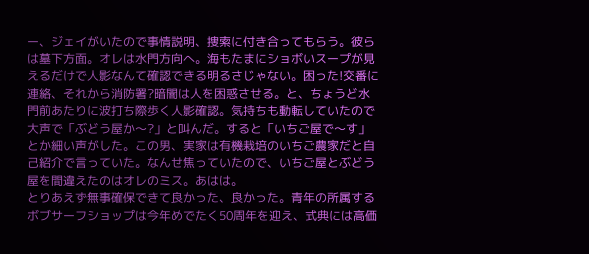ー、ジェイがいたので事情説明、捜索に付き合ってもらう。彼らは墓下方面。オレは水門方向へ。海もたまにショボいスープが見えるだけで人影なんて確認できる明るさじゃない。困った!交番に連絡、それから消防署?暗闇は人を困惑させる。と、ちょうど水門前あたりに波打ち際歩く人影確認。気持ちも動転していたので大声で「ぶどう屋か〜?」と叫んだ。すると「いちご屋で〜す」とか細い声がした。この男、実家は有機栽培のいちご農家だと自己紹介で言っていた。なんせ焦っていたので、いちご屋とぶどう屋を間違えたのはオレのミス。あはは。
とりあえず無事確保できて良かった、良かった。青年の所属するボブサーフショップは今年めでたく50周年を迎え、式典には高価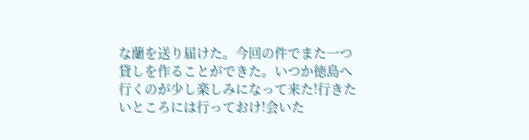な蘭を送り届けた。今回の件でまた一つ貸しを作ることができた。いつか徳島へ行くのが少し楽しみになって来た!行きたいところには行っておけ!会いた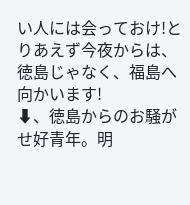い人には会っておけ!とりあえず今夜からは、徳島じゃなく、福島へ向かいます!
⬇、徳島からのお騒がせ好青年。明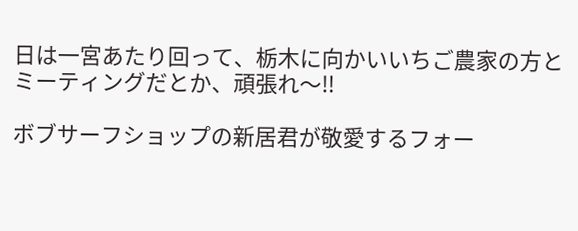日は一宮あたり回って、栃木に向かいいちご農家の方とミーティングだとか、頑張れ〜‼

ボブサーフショップの新居君が敬愛するフォー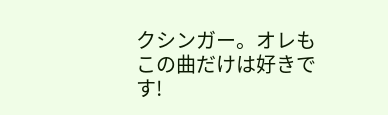クシンガー。オレもこの曲だけは好きです!